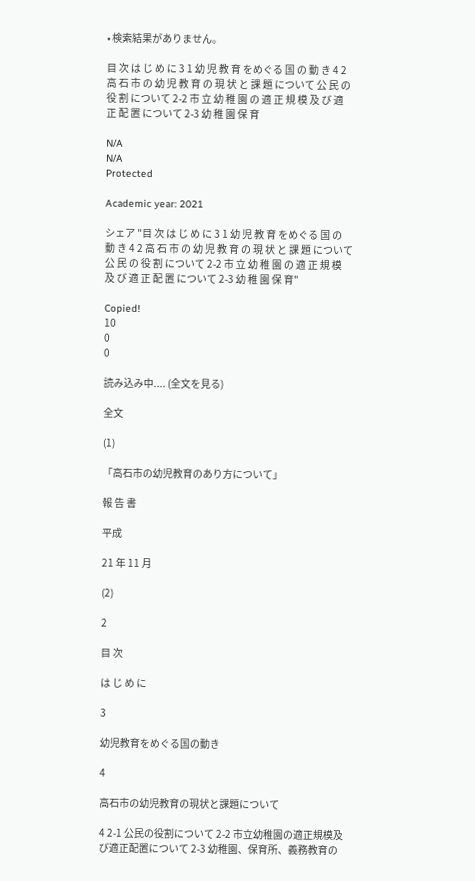• 検索結果がありません。

目 次 は じ め に 3 1 幼 児 教 育 をめぐる 国 の 動 き 4 2 高 石 市 の 幼 児 教 育 の 現 状 と 課 題 について 公 民 の 役 割 について 2-2 市 立 幼 稚 園 の 適 正 規 模 及 び 適 正 配 置 について 2-3 幼 稚 園 保 育

N/A
N/A
Protected

Academic year: 2021

シェア "目 次 は じ め に 3 1 幼 児 教 育 をめぐる 国 の 動 き 4 2 高 石 市 の 幼 児 教 育 の 現 状 と 課 題 について 公 民 の 役 割 について 2-2 市 立 幼 稚 園 の 適 正 規 模 及 び 適 正 配 置 について 2-3 幼 稚 園 保 育"

Copied!
10
0
0

読み込み中.... (全文を見る)

全文

(1)

「高石市の幼児教育のあり方について」

報 告 書

平成

21 年 11 月

(2)

2

目 次

は じ め に

3

幼児教育をめぐる国の動き

4

高石市の幼児教育の現状と課題について

4 2-1 公民の役割について 2-2 市立幼稚園の適正規模及び適正配置について 2-3 幼稚園、保育所、義務教育の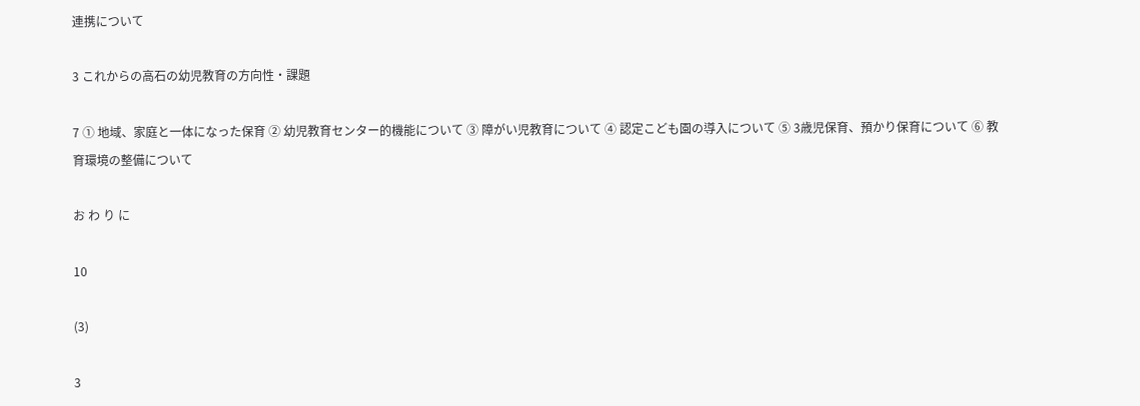連携について

3 これからの高石の幼児教育の方向性・課題

7 ① 地域、家庭と一体になった保育 ② 幼児教育センター的機能について ③ 障がい児教育について ④ 認定こども園の導入について ⑤ 3歳児保育、預かり保育について ⑥ 教育環境の整備について

お わ り に

10

(3)

3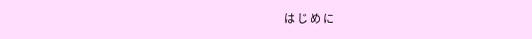は じ め に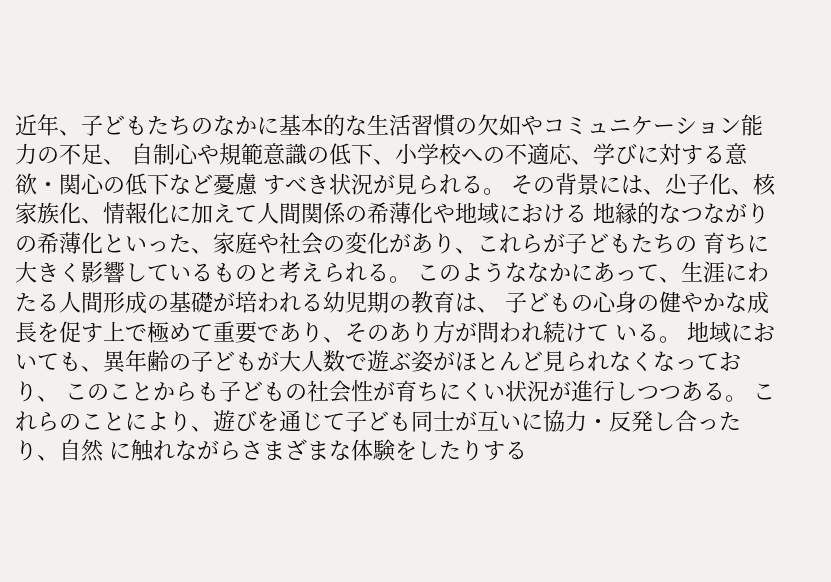近年、子どもたちのなかに基本的な生活習慣の欠如やコミュニケーション能力の不足、 自制心や規範意識の低下、小学校への不適応、学びに対する意欲・関心の低下など憂慮 すべき状況が見られる。 その背景には、尐子化、核家族化、情報化に加えて人間関係の希薄化や地域における 地縁的なつながりの希薄化といった、家庭や社会の変化があり、これらが子どもたちの 育ちに大きく影響しているものと考えられる。 このようななかにあって、生涯にわたる人間形成の基礎が培われる幼児期の教育は、 子どもの心身の健やかな成長を促す上で極めて重要であり、そのあり方が問われ続けて いる。 地域においても、異年齢の子どもが大人数で遊ぶ姿がほとんど見られなくなっており、 このことからも子どもの社会性が育ちにくい状況が進行しつつある。 これらのことにより、遊びを通じて子ども同士が互いに協力・反発し合ったり、自然 に触れながらさまざまな体験をしたりする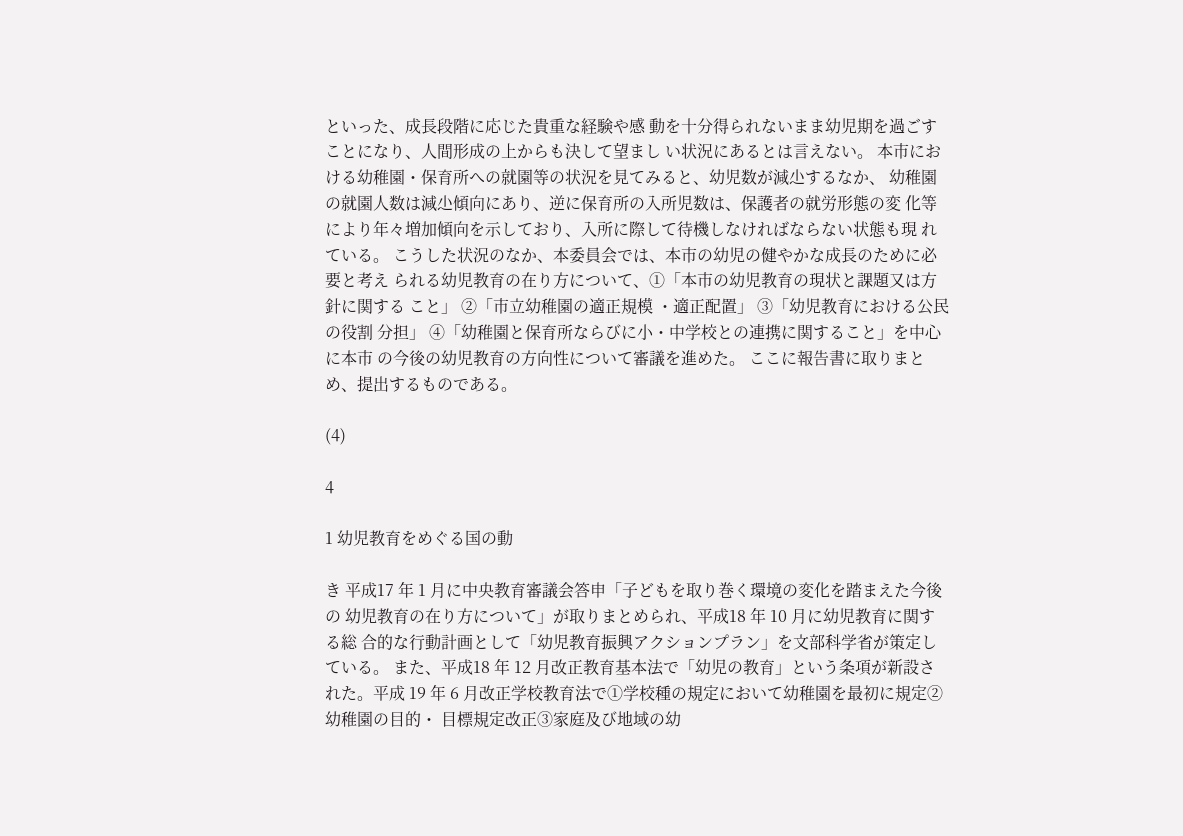といった、成長段階に応じた貴重な経験や感 動を十分得られないまま幼児期を過ごすことになり、人間形成の上からも決して望まし い状況にあるとは言えない。 本市における幼稚園・保育所への就園等の状況を見てみると、幼児数が減尐するなか、 幼稚園の就園人数は減尐傾向にあり、逆に保育所の入所児数は、保護者の就労形態の変 化等により年々増加傾向を示しており、入所に際して待機しなければならない状態も現 れている。 こうした状況のなか、本委員会では、本市の幼児の健やかな成長のために必要と考え られる幼児教育の在り方について、①「本市の幼児教育の現状と課題又は方針に関する こと」 ②「市立幼稚園の適正規模 ・適正配置」 ③「幼児教育における公民の役割 分担」 ④「幼稚園と保育所ならびに小・中学校との連携に関すること」を中心に本市 の今後の幼児教育の方向性について審議を進めた。 ここに報告書に取りまとめ、提出するものである。

(4)

4

1 幼児教育をめぐる国の動

き 平成17 年 1 月に中央教育審議会答申「子どもを取り巻く環境の変化を踏まえた今後の 幼児教育の在り方について」が取りまとめられ、平成18 年 10 月に幼児教育に関する総 合的な行動計画として「幼児教育振興アクションプラン」を文部科学省が策定している。 また、平成18 年 12 月改正教育基本法で「幼児の教育」という条項が新設された。平成 19 年 6 月改正学校教育法で①学校種の規定において幼稚園を最初に規定②幼稚園の目的・ 目標規定改正③家庭及び地域の幼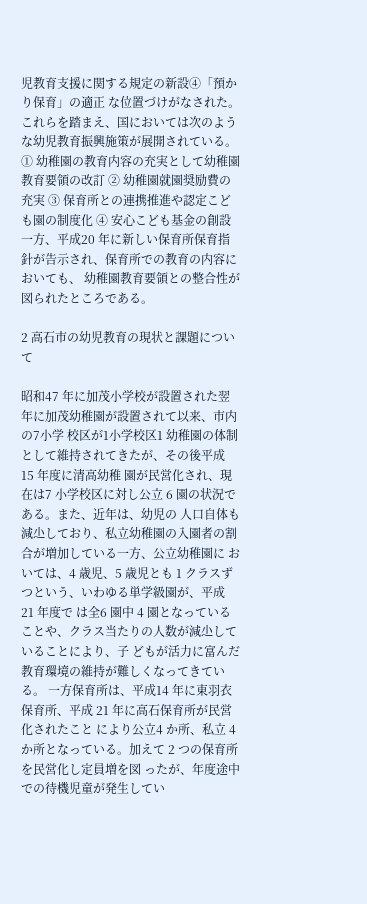児教育支援に関する規定の新設④「預かり保育」の適正 な位置づけがなされた。 これらを踏まえ、国においては次のような幼児教育振興施策が展開されている。 ① 幼稚園の教育内容の充実として幼稚園教育要領の改訂 ② 幼稚園就園奨励費の充実 ③ 保育所との連携推進や認定こども園の制度化 ④ 安心こども基金の創設 一方、平成20 年に新しい保育所保育指針が告示され、保育所での教育の内容においても、 幼稚園教育要領との整合性が図られたところである。

2 高石市の幼児教育の現状と課題について

昭和47 年に加茂小学校が設置された翌年に加茂幼稚園が設置されて以来、市内の7小学 校区が1小学校区1 幼稚園の体制として維持されてきたが、その後平成 15 年度に清高幼稚 園が民営化され、現在は7 小学校区に対し公立 6 園の状況である。また、近年は、幼児の 人口自体も減尐しており、私立幼稚園の入園者の割合が増加している一方、公立幼稚園に おいては、4 歳児、5 歳児とも 1 クラスずつという、いわゆる単学級園が、平成 21 年度で は全6 園中 4 園となっていることや、クラス当たりの人数が減尐していることにより、子 どもが活力に富んだ教育環境の維持が難しくなってきている。 一方保育所は、平成14 年に東羽衣保育所、平成 21 年に高石保育所が民営化されたこと により公立4 か所、私立 4 か所となっている。加えて 2 つの保育所を民営化し定員増を図 ったが、年度途中での待機児童が発生してい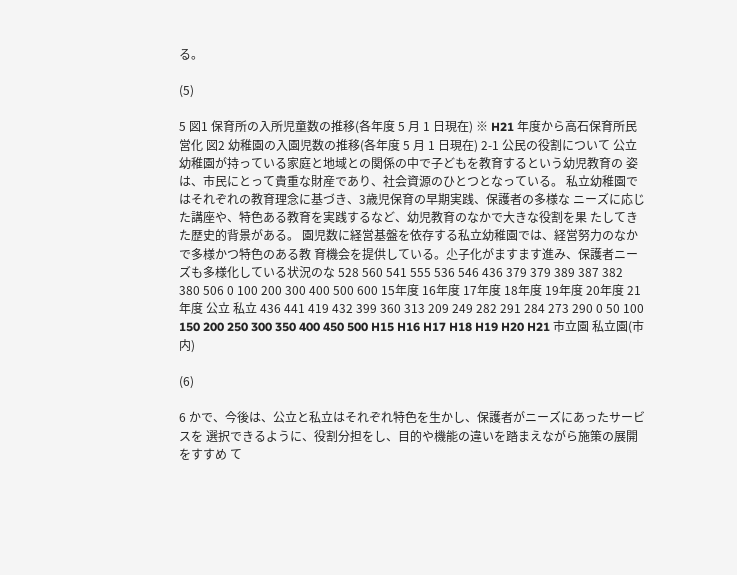る。

(5)

5 図1 保育所の入所児童数の推移(各年度 5 月 1 日現在) ※ H21 年度から高石保育所民営化 図2 幼稚園の入園児数の推移(各年度 5 月 1 日現在) 2-1 公民の役割について 公立幼稚園が持っている家庭と地域との関係の中で子どもを教育するという幼児教育の 姿は、市民にとって貴重な財産であり、社会資源のひとつとなっている。 私立幼稚園ではそれぞれの教育理念に基づき、3歳児保育の早期実践、保護者の多様な ニーズに応じた講座や、特色ある教育を実践するなど、幼児教育のなかで大きな役割を果 たしてきた歴史的背景がある。 園児数に経営基盤を依存する私立幼稚園では、経営努力のなかで多様かつ特色のある教 育機会を提供している。尐子化がますます進み、保護者ニーズも多様化している状況のな 528 560 541 555 536 546 436 379 379 389 387 382 380 506 0 100 200 300 400 500 600 15年度 16年度 17年度 18年度 19年度 20年度 21年度 公立 私立 436 441 419 432 399 360 313 209 249 282 291 284 273 290 0 50 100 150 200 250 300 350 400 450 500 H15 H16 H17 H18 H19 H20 H21 市立園 私立園(市内)

(6)

6 かで、今後は、公立と私立はそれぞれ特色を生かし、保護者がニーズにあったサービスを 選択できるように、役割分担をし、目的や機能の違いを踏まえながら施策の展開をすすめ て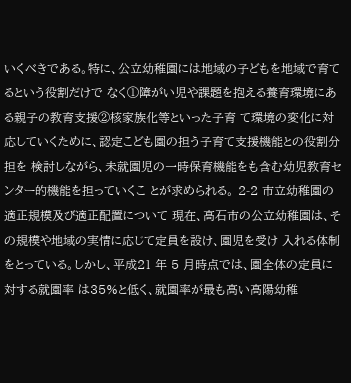いくべきである。特に、公立幼稚園には地域の子どもを地域で育てるという役割だけで なく①障がい児や課題を抱える養育環境にある親子の教育支援②核家族化等といった子育 て環境の変化に対応していくために、認定こども園の担う子育て支援機能との役割分担を 検討しながら、未就園児の一時保育機能をも含む幼児教育センター的機能を担っていくこ とが求められる。 2-2 市立幼稚園の適正規模及び適正配置について 現在、高石市の公立幼稚園は、その規模や地域の実情に応じて定員を設け、園児を受け 入れる体制をとっている。しかし、平成21 年 5 月時点では、園全体の定員に対する就園率 は35%と低く、就園率が最も高い高陽幼稚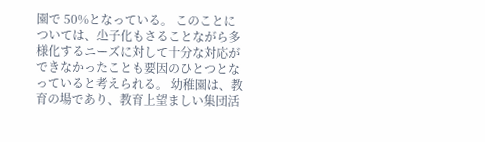園で 50%となっている。 このことについては、尐子化もさることながら多様化するニーズに対して十分な対応が できなかったことも要因のひとつとなっていると考えられる。 幼稚園は、教育の場であり、教育上望ましい集団活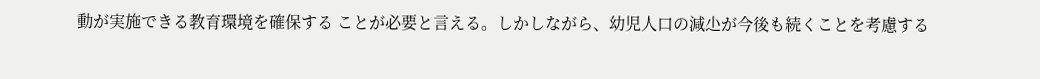動が実施できる教育環境を確保する ことが必要と言える。しかしながら、幼児人口の減尐が今後も続くことを考慮する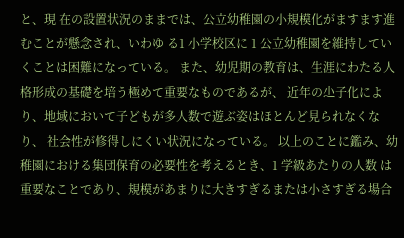と、現 在の設置状況のままでは、公立幼稚園の小規模化がますます進むことが懸念され、いわゆ る1 小学校区に 1 公立幼稚園を維持していくことは困難になっている。 また、幼児期の教育は、生涯にわたる人格形成の基礎を培う極めて重要なものであるが、 近年の尐子化により、地域において子どもが多人数で遊ぶ姿はほとんど見られなくなり、 社会性が修得しにくい状況になっている。 以上のことに鑑み、幼稚園における集団保育の必要性を考えるとき、1 学級あたりの人数 は重要なことであり、規模があまりに大きすぎるまたは小さすぎる場合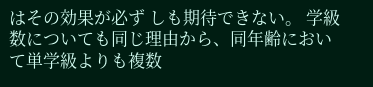はその効果が必ず しも期待できない。 学級数についても同じ理由から、同年齢において単学級よりも複数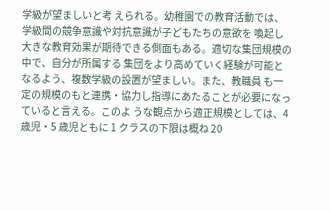学級が望ましいと考 えられる。幼稚園での教育活動では、学級間の競争意識や対抗意識が子どもたちの意欲を 喚起し大きな教育効果が期待できる側面もある。適切な集団規模の中で、自分が所属する 集団をより高めていく経験が可能となるよう、複数学級の設置が望ましい。また、教職員 も一定の規模のもと連携・協力し指導にあたることが必要になっていると言える。このよ うな観点から適正規模としては、4 歳児・5 歳児ともに 1 クラスの下限は概ね 20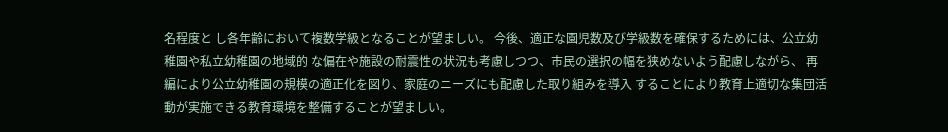名程度と し各年齢において複数学級となることが望ましい。 今後、適正な園児数及び学級数を確保するためには、公立幼稚園や私立幼稚園の地域的 な偏在や施設の耐震性の状況も考慮しつつ、市民の選択の幅を狭めないよう配慮しながら、 再編により公立幼稚園の規模の適正化を図り、家庭のニーズにも配慮した取り組みを導入 することにより教育上適切な集団活動が実施できる教育環境を整備することが望ましい。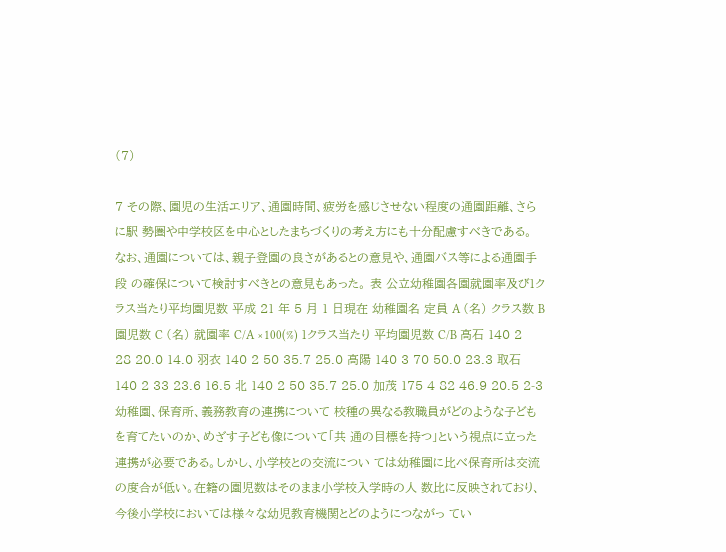(7)

7 その際、園児の生活エリア、通園時間、疲労を感じさせない程度の通園距離、さらに駅 勢圏や中学校区を中心としたまちづくりの考え方にも十分配慮すべきである。 なお、通園については、親子登園の良さがあるとの意見や、通園バス等による通園手段 の確保について検討すべきとの意見もあった。 表 公立幼稚園各園就園率及び1クラス当たり平均園児数 平成 21 年 5 月 1 日現在 幼稚園名 定員 A (名) クラス数 B 園児数 C (名) 就園率 C/A ×100(%) 1クラス当たり 平均園児数 C/B 高石 140 2 28 20.0 14.0 羽衣 140 2 50 35.7 25.0 高陽 140 3 70 50.0 23.3 取石 140 2 33 23.6 16.5 北 140 2 50 35.7 25.0 加茂 175 4 82 46.9 20.5 2-3 幼稚園、保育所、義務教育の連携について 校種の異なる教職員がどのような子どもを育てたいのか、めざす子ども像について「共 通の目標を持つ」という視点に立った連携が必要である。しかし、小学校との交流につい ては幼稚園に比べ保育所は交流の度合が低い。在籍の園児数はそのまま小学校入学時の人 数比に反映されており、今後小学校においては様々な幼児教育機関とどのようにつながっ てい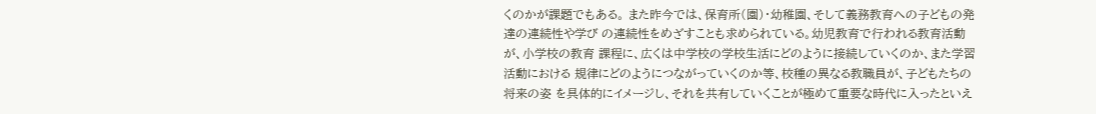くのかが課題でもある。 また昨今では、保育所(園)・幼稚園、そして義務教育への子どもの発達の連続性や学び の連続性をめざすことも求められている。幼児教育で行われる教育活動が、小学校の教育 課程に、広くは中学校の学校生活にどのように接続していくのか、また学習活動における 規律にどのようにつながっていくのか等、校種の異なる教職員が、子どもたちの将来の姿 を具体的にイメージし、それを共有していくことが極めて重要な時代に入ったといえ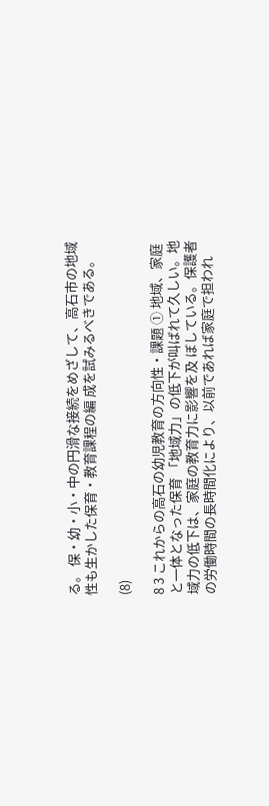る。 保・幼・小・中の円滑な接続をめざして、高石市の地域性も生かした保育・教育課程の編 成を試みるべきである。

(8)

8 3 これからの高石の幼児教育の方向性・課題 ① 地域、家庭と一体となった保育 「地域力」の低下が叫ばれて久しい。地域力の低下は、家庭の教育力に影響を及 ぼしている。保護者の労働時間の長時間化により、以前であれば家庭で担われ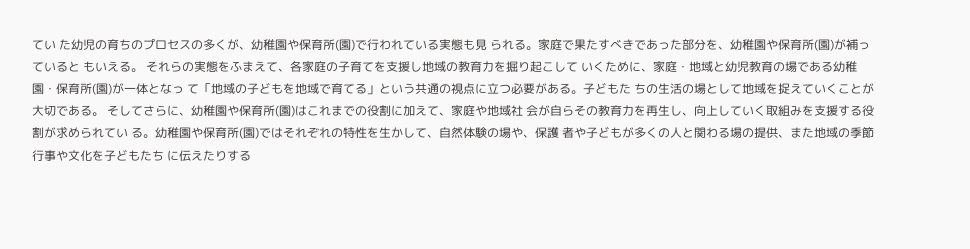てい た幼児の育ちのプロセスの多くが、幼稚園や保育所(園)で行われている実態も見 られる。家庭で果たすべきであった部分を、幼稚園や保育所(園)が補っていると もいえる。 それらの実態をふまえて、各家庭の子育てを支援し地域の教育力を掘り起こして いくために、家庭・地域と幼児教育の場である幼稚園・保育所(園)が一体となっ て「地域の子どもを地域で育てる」という共通の視点に立つ必要がある。子どもた ちの生活の場として地域を捉えていくことが大切である。 そしてさらに、幼稚園や保育所(園)はこれまでの役割に加えて、家庭や地域社 会が自らその教育力を再生し、向上していく取組みを支援する役割が求められてい る。幼稚園や保育所(園)ではそれぞれの特性を生かして、自然体験の場や、保護 者や子どもが多くの人と関わる場の提供、また地域の季節行事や文化を子どもたち に伝えたりする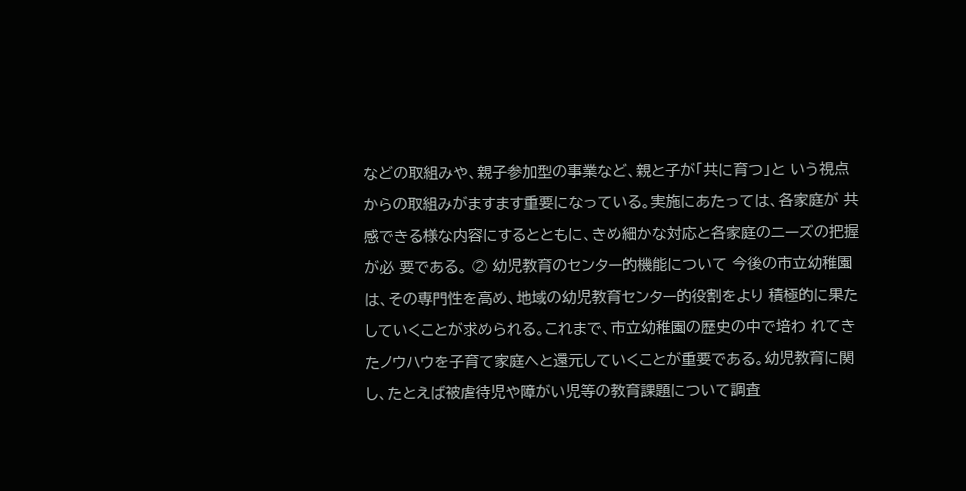などの取組みや、親子参加型の事業など、親と子が「共に育つ」と いう視点からの取組みがますます重要になっている。実施にあたっては、各家庭が 共感できる様な内容にするとともに、きめ細かな対応と各家庭のニーズの把握が必 要である。 ② 幼児教育のセンター的機能について 今後の市立幼稚園は、その専門性を高め、地域の幼児教育センター的役割をより 積極的に果たしていくことが求められる。これまで、市立幼稚園の歴史の中で培わ れてきたノウハウを子育て家庭へと還元していくことが重要である。幼児教育に関 し、たとえば被虐待児や障がい児等の教育課題について調査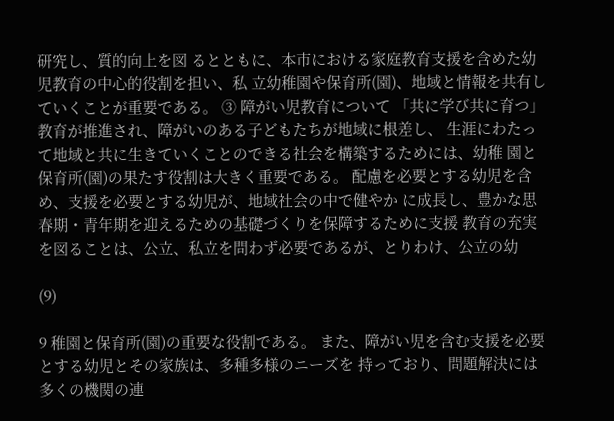研究し、質的向上を図 るとともに、本市における家庭教育支援を含めた幼児教育の中心的役割を担い、私 立幼稚園や保育所(園)、地域と情報を共有していくことが重要である。 ③ 障がい児教育について 「共に学び共に育つ」教育が推進され、障がいのある子どもたちが地域に根差し、 生涯にわたって地域と共に生きていくことのできる社会を構築するためには、幼稚 園と保育所(園)の果たす役割は大きく重要である。 配慮を必要とする幼児を含め、支援を必要とする幼児が、地域社会の中で健やか に成長し、豊かな思春期・青年期を迎えるための基礎づくりを保障するために支援 教育の充実を図ることは、公立、私立を問わず必要であるが、とりわけ、公立の幼

(9)

9 稚園と保育所(園)の重要な役割である。 また、障がい児を含む支援を必要とする幼児とその家族は、多種多様のニーズを 持っており、問題解決には多くの機関の連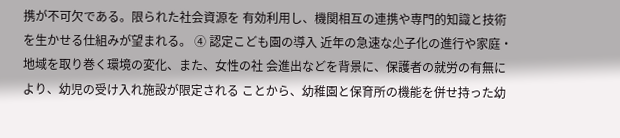携が不可欠である。限られた社会資源を 有効利用し、機関相互の連携や専門的知識と技術を生かせる仕組みが望まれる。 ④ 認定こども園の導入 近年の急速な尐子化の進行や家庭・地域を取り巻く環境の変化、また、女性の社 会進出などを背景に、保護者の就労の有無により、幼児の受け入れ施設が限定される ことから、幼稚園と保育所の機能を併せ持った幼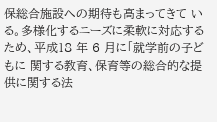保総合施設への期待も高まってきて いる。多様化するニーズに柔軟に対応するため、平成18 年 6 月に「就学前の子どもに 関する教育、保育等の総合的な提供に関する法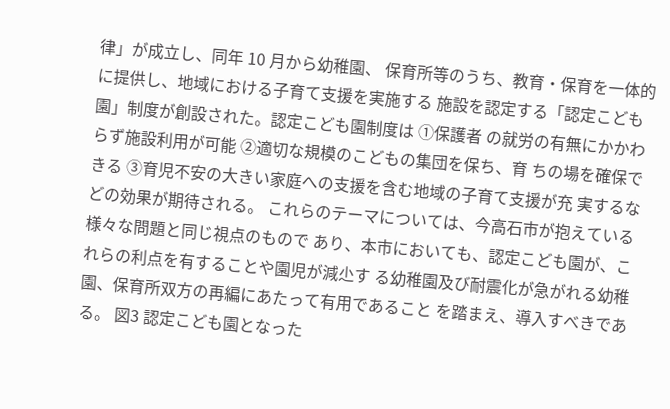律」が成立し、同年 10 月から幼稚園、 保育所等のうち、教育・保育を一体的に提供し、地域における子育て支援を実施する 施設を認定する「認定こども園」制度が創設された。認定こども園制度は ①保護者 の就労の有無にかかわらず施設利用が可能 ②適切な規模のこどもの集団を保ち、育 ちの場を確保できる ③育児不安の大きい家庭への支援を含む地域の子育て支援が充 実するなどの効果が期待される。 これらのテーマについては、今高石市が抱えている様々な問題と同じ視点のもので あり、本市においても、認定こども園が、これらの利点を有することや園児が減尐す る幼稚園及び耐震化が急がれる幼稚園、保育所双方の再編にあたって有用であること を踏まえ、導入すべきである。 図3 認定こども園となった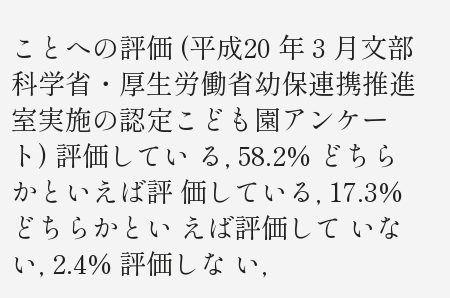ことへの評価 (平成20 年 3 月文部科学省・厚生労働省幼保連携推進室実施の認定こども園アンケート) 評価してい る, 58.2% どちらかといえば評 価している, 17.3% どちらかとい えば評価して いない, 2.4% 評価しな い,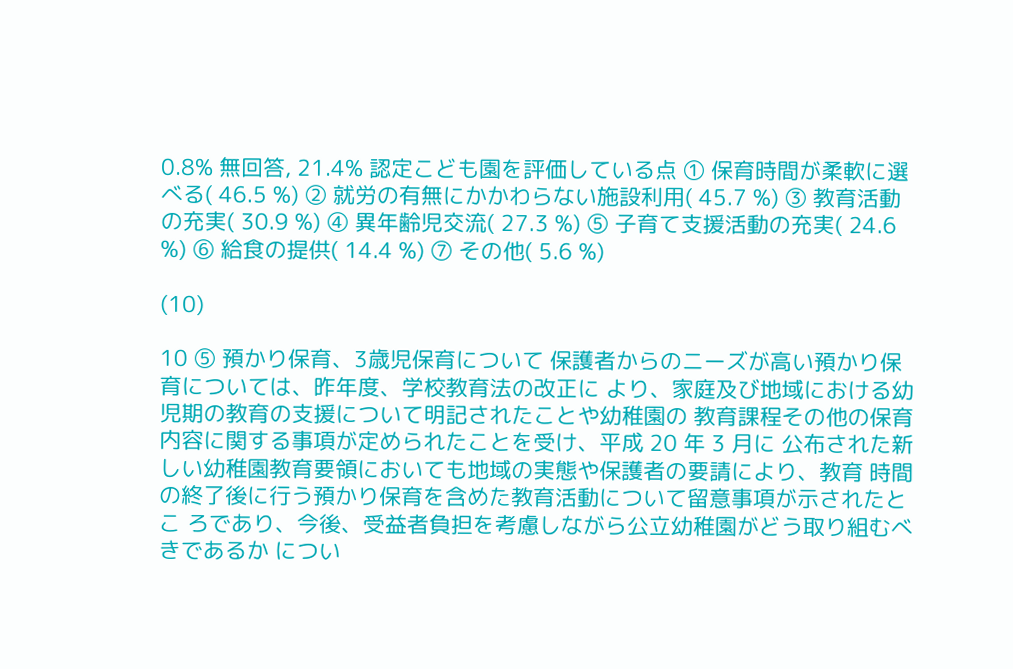0.8% 無回答, 21.4% 認定こども園を評価している点 ① 保育時間が柔軟に選べる( 46.5 %) ② 就労の有無にかかわらない施設利用( 45.7 %) ③ 教育活動の充実( 30.9 %) ④ 異年齢児交流( 27.3 %) ⑤ 子育て支援活動の充実( 24.6 %) ⑥ 給食の提供( 14.4 %) ⑦ その他( 5.6 %)

(10)

10 ⑤ 預かり保育、3歳児保育について 保護者からのニーズが高い預かり保育については、昨年度、学校教育法の改正に より、家庭及び地域における幼児期の教育の支援について明記されたことや幼稚園の 教育課程その他の保育内容に関する事項が定められたことを受け、平成 20 年 3 月に 公布された新しい幼稚園教育要領においても地域の実態や保護者の要請により、教育 時間の終了後に行う預かり保育を含めた教育活動について留意事項が示されたとこ ろであり、今後、受益者負担を考慮しながら公立幼稚園がどう取り組むべきであるか につい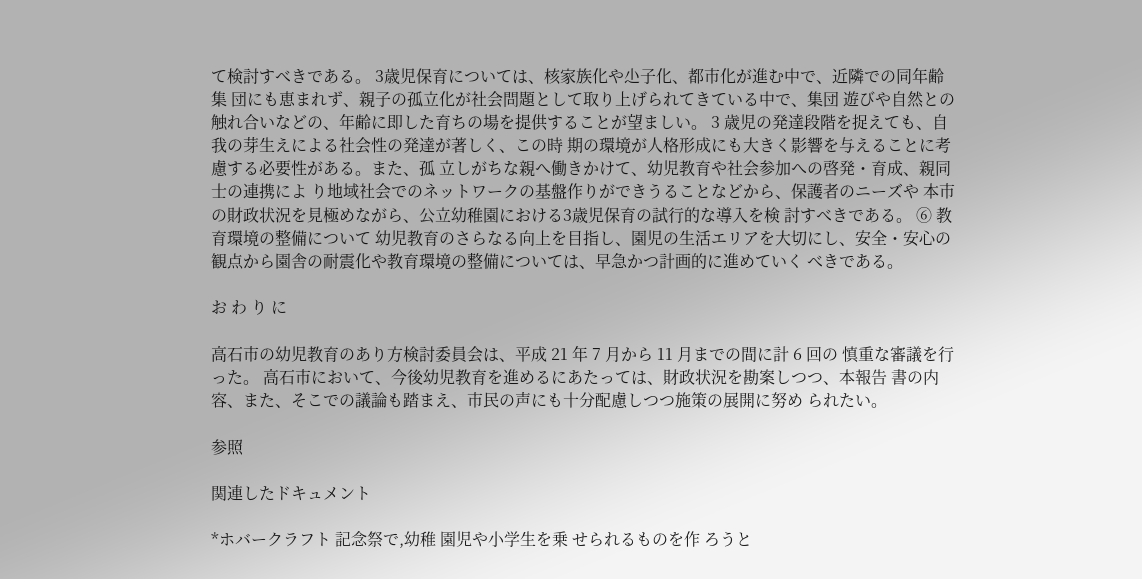て検討すべきである。 3歳児保育については、核家族化や尐子化、都市化が進む中で、近隣での同年齢集 団にも恵まれず、親子の孤立化が社会問題として取り上げられてきている中で、集団 遊びや自然との触れ合いなどの、年齢に即した育ちの場を提供することが望ましい。 3 歳児の発達段階を捉えても、自我の芽生えによる社会性の発達が著しく、この時 期の環境が人格形成にも大きく影響を与えることに考慮する必要性がある。また、孤 立しがちな親へ働きかけて、幼児教育や社会参加への啓発・育成、親同士の連携によ り地域社会でのネットワークの基盤作りができうることなどから、保護者のニーズや 本市の財政状況を見極めながら、公立幼稚園における3歳児保育の試行的な導入を検 討すべきである。 ⑥ 教育環境の整備について 幼児教育のさらなる向上を目指し、園児の生活エリアを大切にし、安全・安心の 観点から園舎の耐震化や教育環境の整備については、早急かつ計画的に進めていく べきである。

お わ り に

高石市の幼児教育のあり方検討委員会は、平成 21 年 7 月から 11 月までの間に計 6 回の 慎重な審議を行った。 高石市において、今後幼児教育を進めるにあたっては、財政状況を勘案しつつ、本報告 書の内容、また、そこでの議論も踏まえ、市民の声にも十分配慮しつつ施策の展開に努め られたい。

参照

関連したドキュメント

*ホバークラフト 記念祭で,幼稚 園児や小学生を乗 せられるものを作 ろうと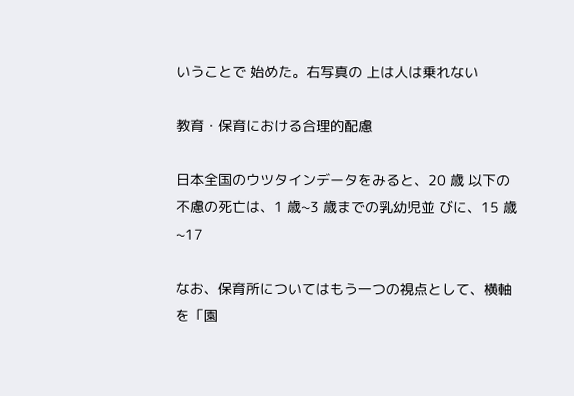いうことで 始めた。右写真の 上は人は乗れない

教育・保育における合理的配慮

日本全国のウツタインデータをみると、20 歳 以下の不慮の死亡は、1 歳~3 歳までの乳幼児並 びに、15 歳~17

なお、保育所についてはもう一つの視点として、横軸を「園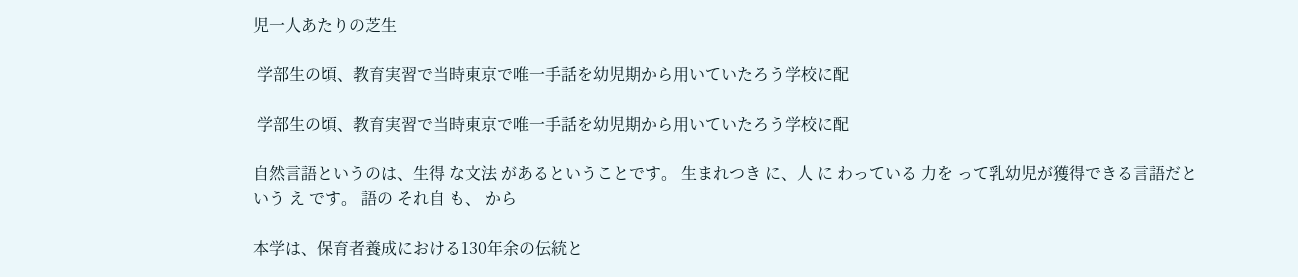児一人あたりの芝生

 学部生の頃、教育実習で当時東京で唯一手話を幼児期から用いていたろう学校に配

 学部生の頃、教育実習で当時東京で唯一手話を幼児期から用いていたろう学校に配

自然言語というのは、生得 な文法 があるということです。 生まれつき に、人 に わっている 力を って乳幼児が獲得できる言語だという え です。 語の それ自 も、 から

本学は、保育者養成における130年余の伝統と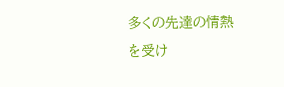多くの先達の情熱を受け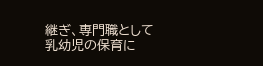継ぎ、専門職として乳幼児の保育に